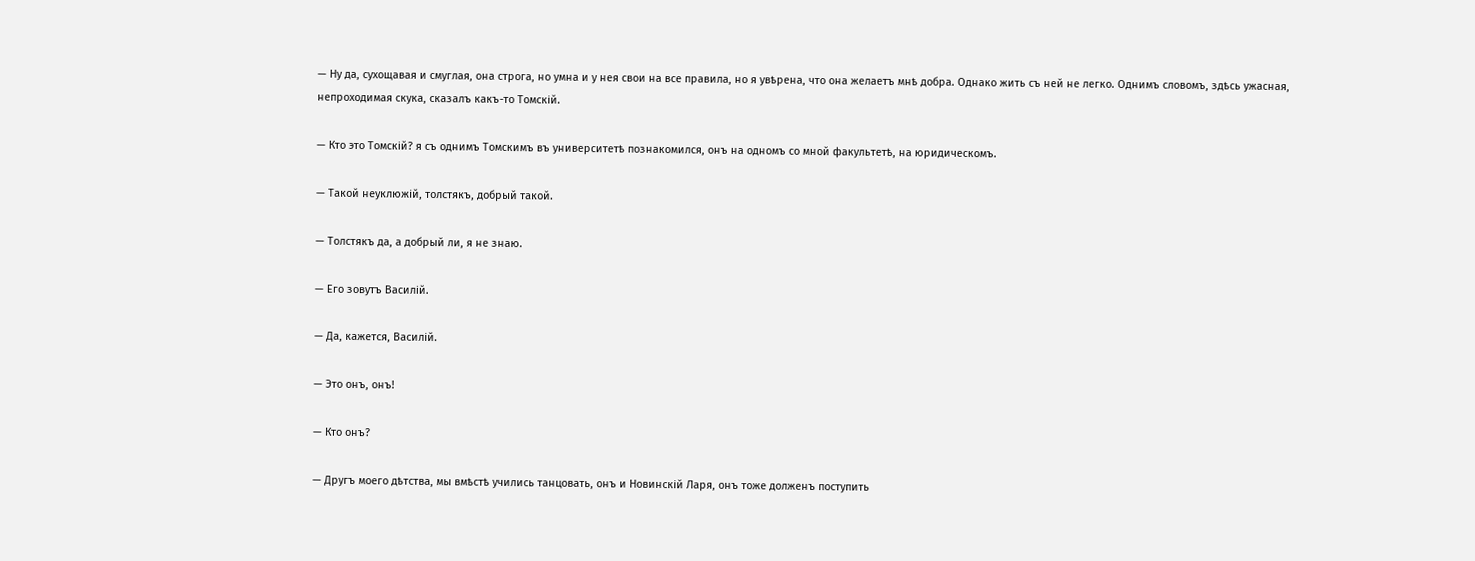— Ну да, сухощавая и смуглая, она строга, но умна и у нея свои на все правила, но я увѣрена, что она желаетъ мнѣ добра. Однако жить съ ней не легко. Однимъ словомъ, здѣсь ужасная, непроходимая скука, сказалъ какъ-то Томскій.

— Кто это Томскій? я съ однимъ Томскимъ въ университетѣ познакомился, онъ на одномъ со мной факультетѣ, на юридическомъ.

— Такой неуклюжій, толстякъ, добрый такой.

— Толстякъ да, а добрый ли, я не знаю.

— Его зовутъ Василій.

— Да, кажется, Василій.

— Это онъ, онъ!

— Кто онъ?

— Другъ моего дѣтства, мы вмѣстѣ учились танцовать, онъ и Новинскій Ларя, онъ тоже долженъ поступить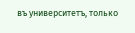въ университетъ, только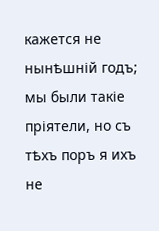кажется не нынѣшній годъ; мы были такіе пріятели, но съ тѣхъ поръ я ихъ не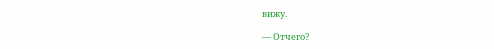вижу.

— Отчего?